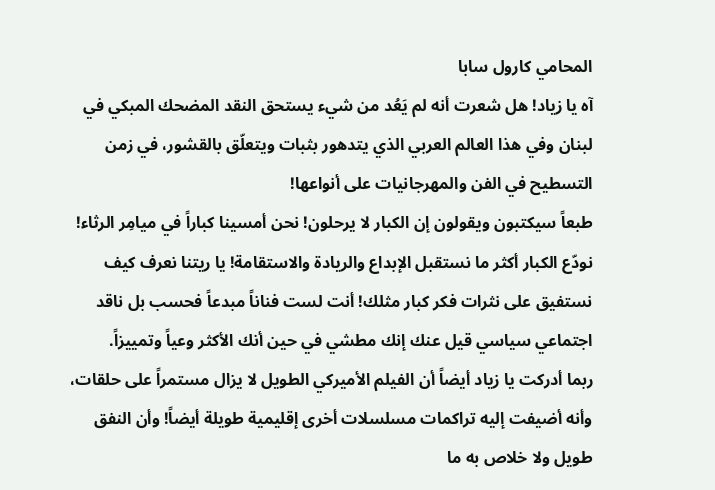المحامي كارول سابا
آه يا زياد! هل شعرت أنه لم يَعُد من شيء يستحق النقد المضحك المبكي في لبنان وفي هذا العالم العربي الذي يتدهور بثبات ويتعلّق بالقشور، في زمن التسطيح في الفن والمهرجانيات على أنواعها!
طبعاً سيكتبون ويقولون إن الكبار لا يرحلون! نحن أمسينا كباراً في ميامِر الرثاء! نودّع الكبار أكثر ما نستقبل الإبداع والريادة والاستقامة! يا ريتنا نعرف كيف نستفيق على نثرات فكر كبار مثلك! أنت لست فناناً مبدعاً فحسب بل ناقد اجتماعي سياسي قيل عنك إنك مطشي في حين أنك الأكثر وعياً وتمييزاً.
ربما أدركت يا زياد أيضاً أن الفيلم الأميركي الطويل لا يزال مستمراً على حلقات، وأنه أضيفت إليه تراكمات مسلسلات أخرى إقليمية طويلة أيضاً! وأن النفق طويل ولا خلاص به ما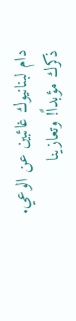دام لبنانيوك غائبين عن الوعي.
ذكرك مؤبداً! وتعازينا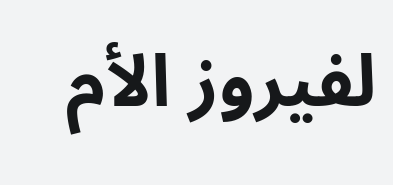لفيروز الأم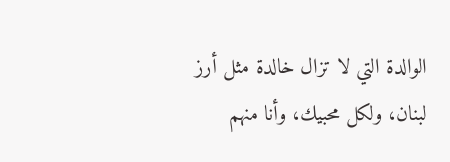الوالدة التي لا تزال خالدة مثل أرز لبنان، ولكل محبيك، وأنا منهم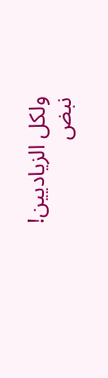ولكل الزياديين!
نبض